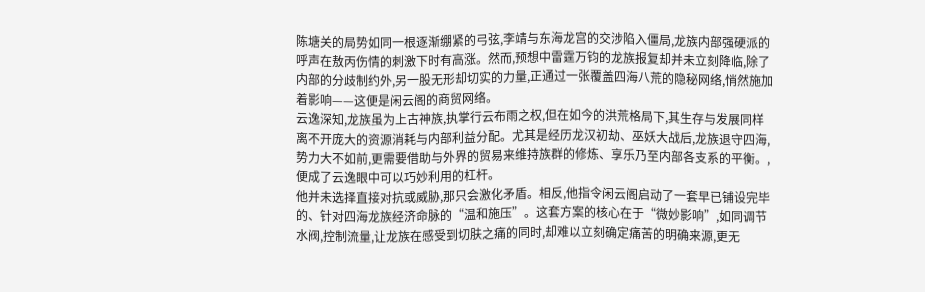陈塘关的局势如同一根逐渐绷紧的弓弦,李靖与东海龙宫的交涉陷入僵局,龙族内部强硬派的呼声在敖丙伤情的刺激下时有高涨。然而,预想中雷霆万钧的龙族报复却并未立刻降临,除了内部的分歧制约外,另一股无形却切实的力量,正通过一张覆盖四海八荒的隐秘网络,悄然施加着影响——这便是闲云阁的商贸网络。
云逸深知,龙族虽为上古神族,执掌行云布雨之权,但在如今的洪荒格局下,其生存与发展同样离不开庞大的资源消耗与内部利益分配。尤其是经历龙汉初劫、巫妖大战后,龙族退守四海,势力大不如前,更需要借助与外界的贸易来维持族群的修炼、享乐乃至内部各支系的平衡。,便成了云逸眼中可以巧妙利用的杠杆。
他并未选择直接对抗或威胁,那只会激化矛盾。相反,他指令闲云阁启动了一套早已铺设完毕的、针对四海龙族经济命脉的“温和施压”。这套方案的核心在于“微妙影响”,如同调节水阀,控制流量,让龙族在感受到切肤之痛的同时,却难以立刻确定痛苦的明确来源,更无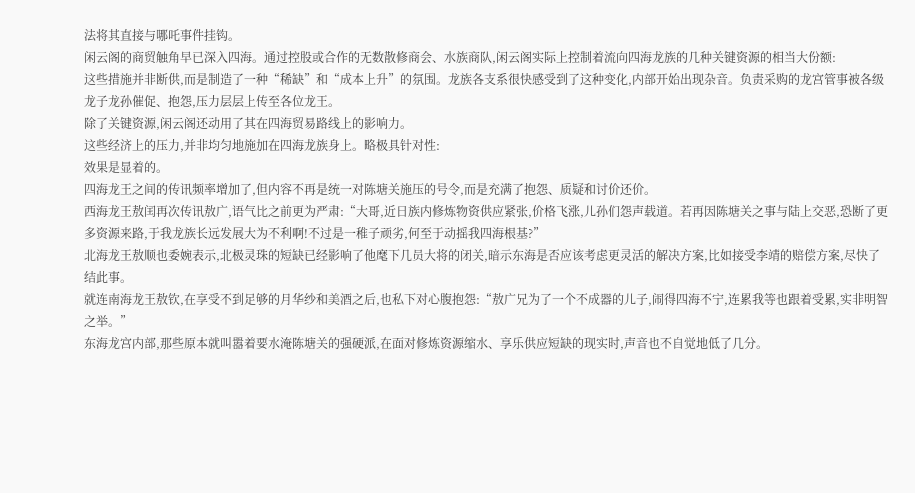法将其直接与哪吒事件挂钩。
闲云阁的商贸触角早已深入四海。通过控股或合作的无数散修商会、水族商队,闲云阁实际上控制着流向四海龙族的几种关键资源的相当大份额:
这些措施并非断供,而是制造了一种“稀缺”和“成本上升”的氛围。龙族各支系很快感受到了这种变化,内部开始出现杂音。负责采购的龙宫管事被各级龙子龙孙催促、抱怨,压力层层上传至各位龙王。
除了关键资源,闲云阁还动用了其在四海贸易路线上的影响力。
这些经济上的压力,并非均匀地施加在四海龙族身上。略极具针对性:
效果是显着的。
四海龙王之间的传讯频率增加了,但内容不再是统一对陈塘关施压的号令,而是充满了抱怨、质疑和讨价还价。
西海龙王敖闰再次传讯敖广,语气比之前更为严肃:“大哥,近日族内修炼物资供应紧张,价格飞涨,儿孙们怨声载道。若再因陈塘关之事与陆上交恶,恐断了更多资源来路,于我龙族长远发展大为不利啊!不过是一稚子顽劣,何至于动摇我四海根基?”
北海龙王敖顺也委婉表示,北极灵珠的短缺已经影响了他麾下几员大将的闭关,暗示东海是否应该考虑更灵活的解决方案,比如接受李靖的赔偿方案,尽快了结此事。
就连南海龙王敖钦,在享受不到足够的月华纱和美酒之后,也私下对心腹抱怨:“敖广兄为了一个不成器的儿子,闹得四海不宁,连累我等也跟着受累,实非明智之举。”
东海龙宫内部,那些原本就叫嚣着要水淹陈塘关的强硬派,在面对修炼资源缩水、享乐供应短缺的现实时,声音也不自觉地低了几分。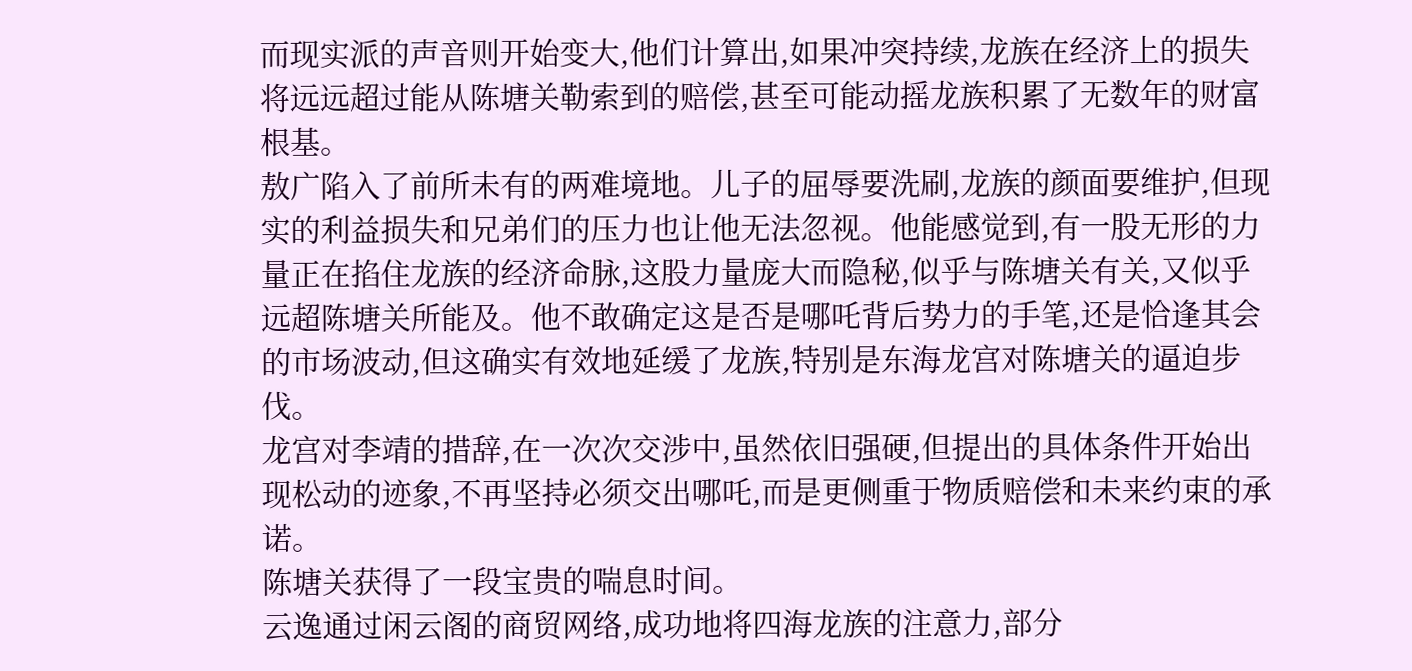而现实派的声音则开始变大,他们计算出,如果冲突持续,龙族在经济上的损失将远远超过能从陈塘关勒索到的赔偿,甚至可能动摇龙族积累了无数年的财富根基。
敖广陷入了前所未有的两难境地。儿子的屈辱要洗刷,龙族的颜面要维护,但现实的利益损失和兄弟们的压力也让他无法忽视。他能感觉到,有一股无形的力量正在掐住龙族的经济命脉,这股力量庞大而隐秘,似乎与陈塘关有关,又似乎远超陈塘关所能及。他不敢确定这是否是哪吒背后势力的手笔,还是恰逢其会的市场波动,但这确实有效地延缓了龙族,特别是东海龙宫对陈塘关的逼迫步伐。
龙宫对李靖的措辞,在一次次交涉中,虽然依旧强硬,但提出的具体条件开始出现松动的迹象,不再坚持必须交出哪吒,而是更侧重于物质赔偿和未来约束的承诺。
陈塘关获得了一段宝贵的喘息时间。
云逸通过闲云阁的商贸网络,成功地将四海龙族的注意力,部分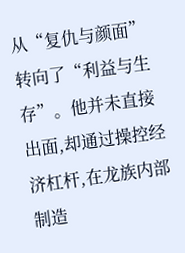从“复仇与颜面”转向了“利益与生存”。他并未直接出面,却通过操控经济杠杆,在龙族内部制造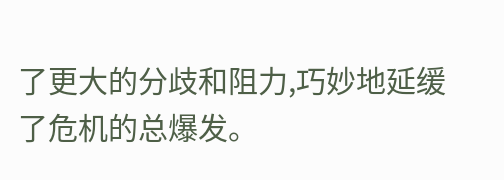了更大的分歧和阻力,巧妙地延缓了危机的总爆发。